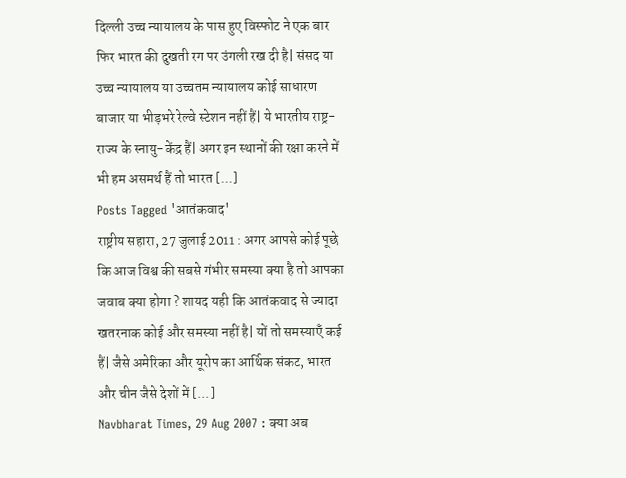दिल्ली उच्च न्यायालय के पास हुए विस्फोट ने एक बार फिर भारत की दुखती रग पर उंगली रख दी है| संसद या उच्च न्यायालय या उच्चतम न्यायालय कोई साधारण बाजार या भीड़भरे रेल्वे स्टेशन नहीं हैं| ये भारतीय राष्ट्र-राज्य के स्नायु-केंद्र हैं| अगर इन स्थानों की रक्षा करने में भी हम असमर्थ हैं तो भारत [...]
Posts Tagged 'आतंकवाद'
राष्ट्रीय सहारा, 27 जुलाई 2011 : अगर आपसे कोई पूछे कि आज विश्व की सबसे गंभीर समस्या क्या है तो आपका जवाब क्या होगा ? शायद यही कि आतंकवाद से ज्यादा खतरनाक कोई और समस्या नहीं है| यों तो समस्याऍं कई हैं| जैसे अमेरिका और यूरोप का आर्थिक संकट, भारत और चीन जैसे देशों में [...]
Navbharat Times, 29 Aug 2007 : क्या अब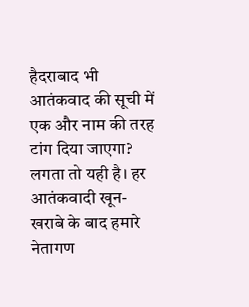हैदराबाद भी आतंकवाद की सूची में एक और नाम की तरह टांग दिया जाएगा? लगता तो यही है। हर आतंकवादी खून-खराबे के बाद हमारे नेतागण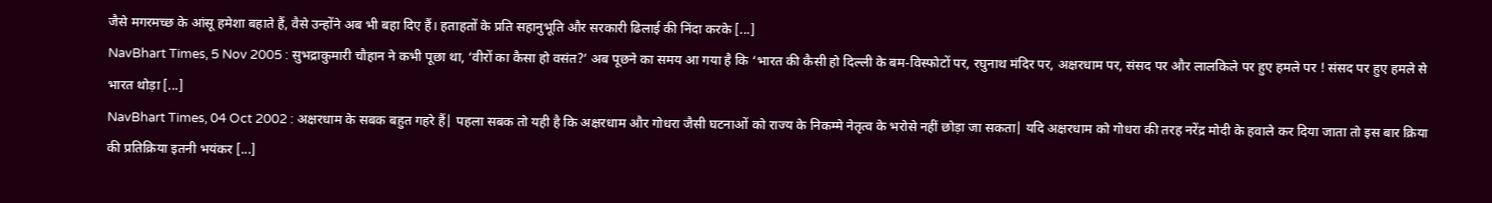जैसे मगरमच्छ के आंसू हमेशा बहाते हैं, वैसे उन्होंने अब भी बहा दिए हैं। हताहतों के प्रति सहानुभूति और सरकारी ढिलाई की निंदा करके [...]
NavBhart Times, 5 Nov 2005 : सुभद्राकुमारी चौहान ने कभी पूछा था, ‘वीरों का कैसा हो वसंत?’ अब पूछने का समय आ गया है कि ‘भारत की कैसी हो दिल्ली के बम-विस्फोटों पर, रघुनाथ मंदिर पर, अक्षरधाम पर, संसद पर और लालकिले पर हुए हमले पर ! संसद पर हुए हमले से भारत थोड़ा [...]
NavBhart Times, 04 Oct 2002 : अक्षरधाम के सबक बहुत गहरे हैं| पहला सबक तो यही है कि अक्षरधाम और गोधरा जैसी घटनाओं को राज्य के निकम्मे नेतृत्व के भरोसे नहीं छोड़ा जा सकता| यदि अक्षरधाम को गोधरा की तरह नरेंद्र मोदी के हवाले कर दिया जाता तो इस बार क्रिया की प्रतिक्रिया इतनी भयंकर [...]